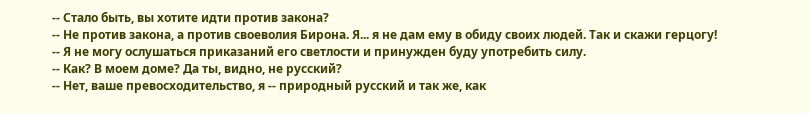-- Стало быть, вы хотите идти против закона?
-- Не против закона, а против своеволия Бирона. Я... я не дам ему в обиду своих людей. Так и скажи герцогу!
-- Я не могу ослушаться приказаний его светлости и принужден буду употребить силу.
-- Как? В моем доме? Да ты, видно, не русский?
-- Нет, ваше превосходительство, я -- природный русский и так же, как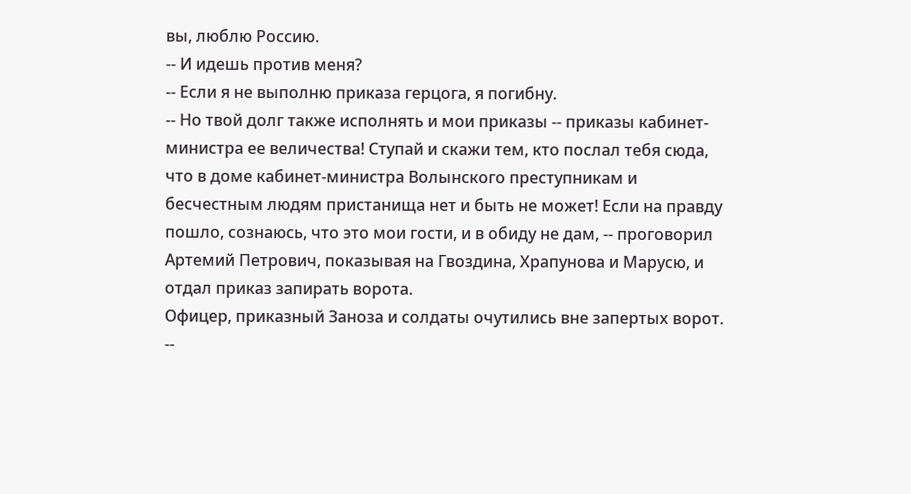вы, люблю Россию.
-- И идешь против меня?
-- Если я не выполню приказа герцога, я погибну.
-- Но твой долг также исполнять и мои приказы -- приказы кабинет-министра ее величества! Ступай и скажи тем, кто послал тебя сюда, что в доме кабинет-министра Волынского преступникам и бесчестным людям пристанища нет и быть не может! Если на правду пошло, сознаюсь, что это мои гости, и в обиду не дам, -- проговорил Артемий Петрович, показывая на Гвоздина, Храпунова и Марусю, и отдал приказ запирать ворота.
Офицер, приказный Заноза и солдаты очутились вне запертых ворот.
--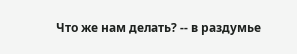Что же нам делать? -- в раздумье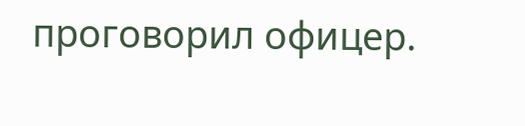проговорил офицер.